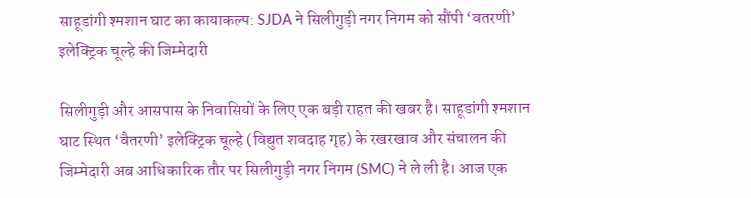साहूडांगी श्मशान घाट का कायाकल्प: SJDA ने सिलीगुड़ी नगर निगम को सौंपी ‘वतरणी’ इलेक्ट्रिक चूल्हे की जिम्मेदारी

सिलीगुड़ी और आसपास के निवासियों के लिए एक बड़ी राहत की खबर है। साहूडांगी श्मशान घाट स्थित ‘वैतरणी’ इलेक्ट्रिक चूल्हे (विद्युत शवदाह गृह) के रखरखाव और संचालन की जिम्मेदारी अब आधिकारिक तौर पर सिलीगुड़ी नगर निगम (SMC) ने ले ली है। आज एक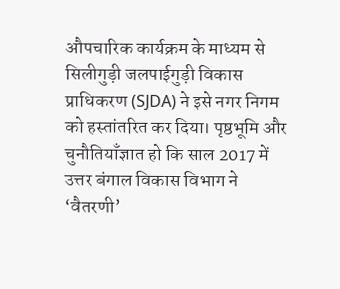औपचारिक कार्यक्रम के माध्यम से सिलीगुड़ी जलपाईगुड़ी विकास प्राधिकरण (SJDA) ने इसे नगर निगम को हस्तांतरित कर दिया। पृष्ठभूमि और चुनौतियाँज्ञात हो कि साल 2017 में उत्तर बंगाल विकास विभाग ने ‘वैतरणी’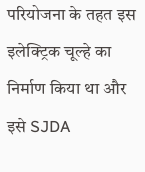परियोजना के तहत इस इलेक्ट्रिक चूल्हे का निर्माण किया था और इसे SJDA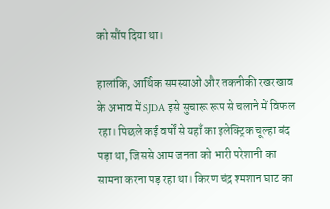को सौंप दिया था।

हालांकि, आर्थिक समस्याओं और तकनीकी रखरखाव के अभाव में SJDA इसे सुचारू रूप से चलाने में विफल रहा। पिछले कई वर्षों से यहाँ का इलेक्ट्रिक चूल्हा बंद पड़ा था, जिससे आम जनता को भारी परेशानी का सामना करना पड़ रहा था। किरण चंद्र श्मशान घाट का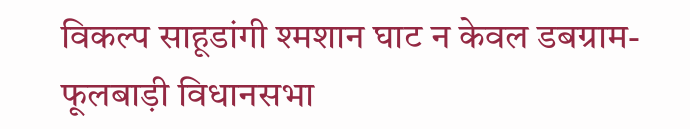विकल्प साहूडांगी श्मशान घाट न केवल डबग्राम-फूलबाड़ी विधानसभा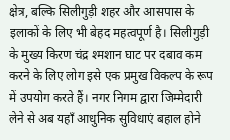क्षेत्र, बल्कि सिलीगुड़ी शहर और आसपास के इलाकों के लिए भी बेहद महत्वपूर्ण है। सिलीगुड़ी के मुख्य किरण चंद्र श्मशान घाट पर दबाव कम करने के लिए लोग इसे एक प्रमुख विकल्प के रूप में उपयोग करते हैं। नगर निगम द्वारा जिम्मेदारी लेने से अब यहाँ आधुनिक सुविधाएं बहाल होने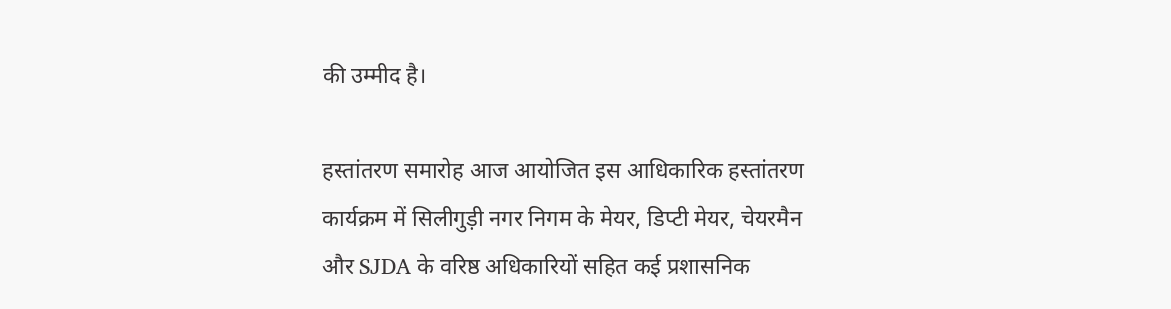की उम्मीद है।

हस्तांतरण समारोह आज आयोजित इस आधिकारिक हस्तांतरण कार्यक्रम में सिलीगुड़ी नगर निगम के मेयर, डिप्टी मेयर, चेयरमैन और SJDA के वरिष्ठ अधिकारियों सहित कई प्रशासनिक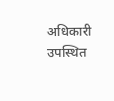अधिकारी उपस्थित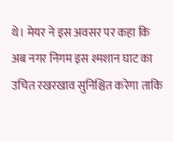थे। मेयर ने इस अवसर पर कहा कि अब नगर निगम इस श्मशान घाट का उचित रखरखाव सुनिश्चित करेगा ताकि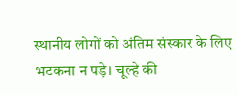स्थानीय लोगों को अंतिम संस्कार के लिए भटकना न पड़े। चूल्हे की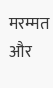मरम्मत और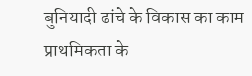बुनियादी ढांचे के विकास का काम प्राथमिकता के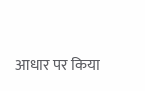आधार पर किया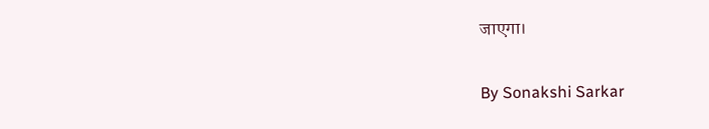जाएगा।

By Sonakshi Sarkar